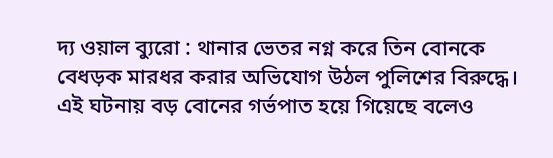দ্য ওয়াল ব্যুরো : থানার ভেতর নগ্ন করে তিন বোনকে বেধড়ক মারধর করার অভিযোগ উঠল পুলিশের বিরুদ্ধে। এই ঘটনায় বড় বোনের গর্ভপাত হয়ে গিয়েছে বলেও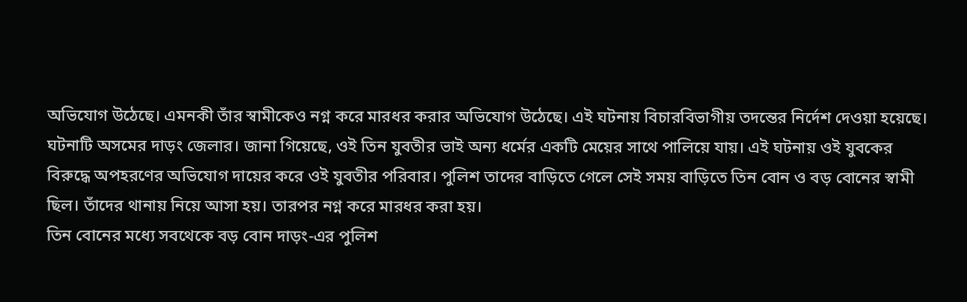অভিযোগ উঠেছে। এমনকী তাঁর স্বামীকেও নগ্ন করে মারধর করার অভিযোগ উঠেছে। এই ঘটনায় বিচারবিভাগীয় তদন্তের নির্দেশ দেওয়া হয়েছে।
ঘটনাটি অসমের দাড়ং জেলার। জানা গিয়েছে, ওই তিন যুবতীর ভাই অন্য ধর্মের একটি মেয়ের সাথে পালিয়ে যায়। এই ঘটনায় ওই যুবকের বিরুদ্ধে অপহরণের অভিযোগ দায়ের করে ওই যুবতীর পরিবার। পুলিশ তাদের বাড়িতে গেলে সেই সময় বাড়িতে তিন বোন ও বড় বোনের স্বামী ছিল। তাঁদের থানায় নিয়ে আসা হয়। তারপর নগ্ন করে মারধর করা হয়।
তিন বোনের মধ্যে সবথেকে বড় বোন দাড়ং-এর পুলিশ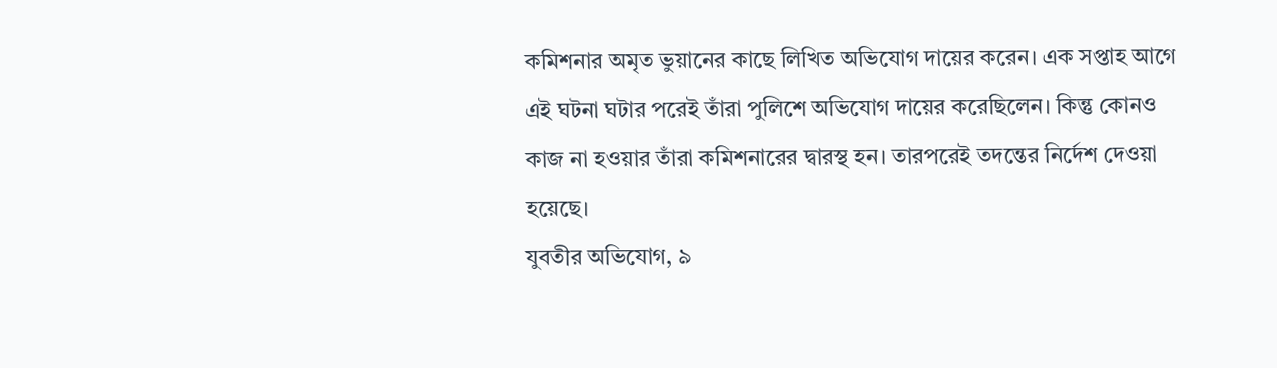কমিশনার অমৃত ভুয়ানের কাছে লিখিত অভিযোগ দায়ের করেন। এক সপ্তাহ আগে এই ঘটনা ঘটার পরেই তাঁরা পুলিশে অভিযোগ দায়ের করেছিলেন। কিন্তু কোনও কাজ না হওয়ার তাঁরা কমিশনারের দ্বারস্থ হন। তারপরেই তদন্তের নির্দেশ দেওয়া হয়েছে।
যুবতীর অভিযোগ, ৯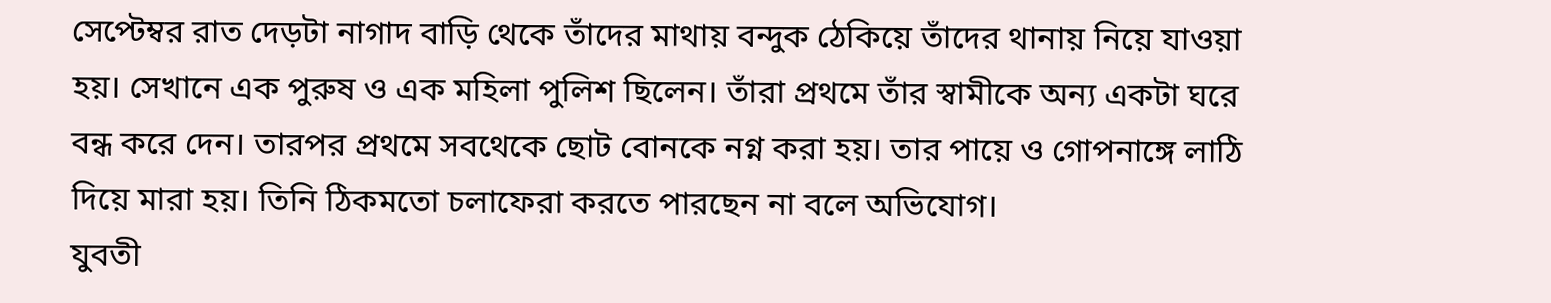সেপ্টেম্বর রাত দেড়টা নাগাদ বাড়ি থেকে তাঁদের মাথায় বন্দুক ঠেকিয়ে তাঁদের থানায় নিয়ে যাওয়া হয়। সেখানে এক পুরুষ ও এক মহিলা পুলিশ ছিলেন। তাঁরা প্রথমে তাঁর স্বামীকে অন্য একটা ঘরে বন্ধ করে দেন। তারপর প্রথমে সবথেকে ছোট বোনকে নগ্ন করা হয়। তার পায়ে ও গোপনাঙ্গে লাঠি দিয়ে মারা হয়। তিনি ঠিকমতো চলাফেরা করতে পারছেন না বলে অভিযোগ।
যুবতী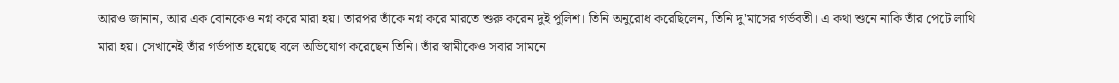আরও জানান, আর এক বোনকেও নগ্ন করে মারা হয়। তারপর তাঁকে নগ্ন করে মারতে শুরু করেন দুই পুলিশ। তিনি অনুরোধ করেছিলেন, তিনি দু'মাসের গর্ভবতী। এ কথা শুনে নাকি তাঁর পেটে লাথি মারা হয়। সেখানেই তাঁর গর্ভপাত হয়েছে বলে অভিযোগ করেছেন তিনি। তাঁর স্বামীকেও সবার সামনে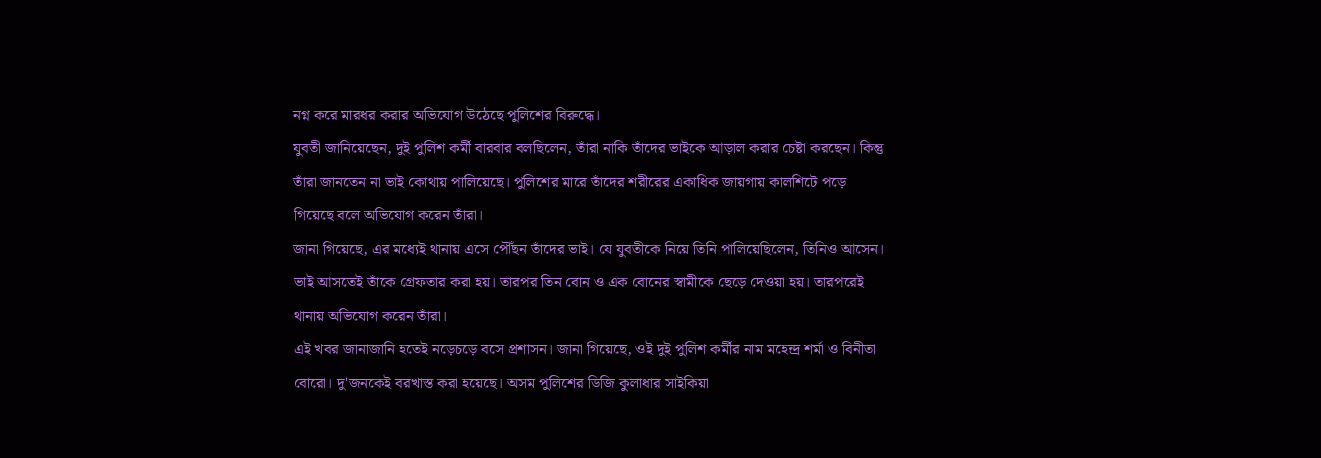নগ্ন করে মারধর করার অভিযোগ উঠেছে পুলিশের বিরুদ্ধে।
যুবতী জানিয়েছেন, দুই পুলিশ কর্মী বারবার বলছিলেন, তাঁরা নাকি তাঁদের ভাইকে আড়াল করার চেষ্টা করছেন। কিন্তু তাঁরা জানতেন না ভাই কোথায় পালিয়েছে। পুলিশের মারে তাঁদের শরীরের একাধিক জায়গায় কালশিটে পড়ে গিয়েছে বলে অভিযোগ করেন তাঁরা।
জানা গিয়েছে, এর মধ্যেই থানায় এসে পৌঁছন তাঁদের ভাই। যে যুবতীকে নিয়ে তিনি পালিয়েছিলেন, তিনিও আসেন। ভাই আসতেই তাঁকে গ্রেফতার করা হয়। তারপর তিন বোন ও এক বোনের স্বামীকে ছেড়ে দেওয়া হয়। তারপরেই থানায় অভিযোগ করেন তাঁরা।
এই খবর জানাজানি হতেই নড়েচড়ে বসে প্রশাসন। জানা গিয়েছে, ওই দুই পুলিশ কর্মীর নাম মহেন্দ্র শর্মা ও বিনীতা বোরো। দু'জনকেই বরখাস্ত করা হয়েছে। অসম পুলিশের ডিজি কুলাধার সাইকিয়া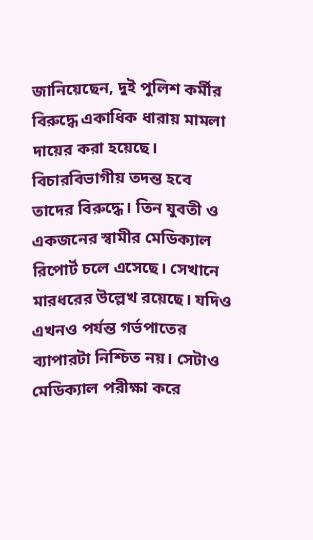জানিয়েছেন, দুই পুলিশ কর্মীর বিরুদ্ধে একাধিক ধারায় মামলা দায়ের করা হয়েছে। বিচারবিভাগীয় তদন্ত হবে তাদের বিরুদ্ধে। তিন যুবতী ও একজনের স্বামীর মেডিক্যাল রিপোর্ট চলে এসেছে। সেখানে মারধরের উল্লেখ রয়েছে। যদিও এখনও পর্যন্ত গর্ভপাতের ব্যাপারটা নিশ্চিত নয়। সেটাও মেডিক্যাল পরীক্ষা করে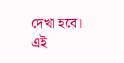দেখা হবে।
এই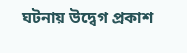ঘটনায় উদ্বেগ প্রকাশ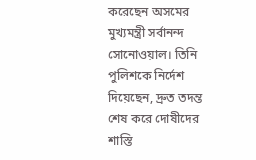করেছেন অসমের মুখ্যমন্ত্রী সর্বানন্দ সোনোওয়াল। তিনি পুলিশকে নির্দেশ দিয়েছেন, দ্রুত তদন্ত শেষ করে দোষীদের শাস্তি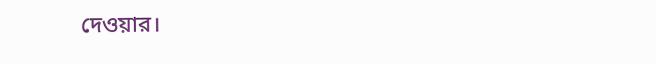দেওয়ার।